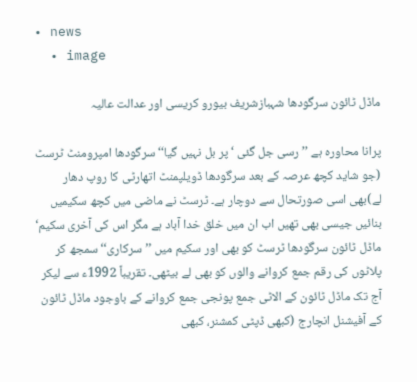• news
  • image

ماڈل ٹائون سرگودھا شہبازشریف بیورو کریسی اور عدالت عالیہ

پرانا محاورہ ہے ’’رسی جل گئی ‘ پر بل نہیں گیا‘‘ سرگودھا امپرومنٹ ٹرسٹ (جو شاید کچھ عرصہ کے بعد سرگودھا ڈویلپمنٹ اتھارٹی کا روپ دھار لے)بھی اسی صورتحال سے دوچار ہے۔ ٹرسٹ نے ماضی میں کچھ سکیمیں بنائیں جیسی بھی تھیں اب ان میں خلق خدا آباد ہے مگر اس کی آخری سکیم‘ ماڈل ٹائون سرگودھا ٹرسٹ کو بھی اور سکیم میں ’’سرکاری‘‘ سمجھ کر پلاٹوں کی رقم جمع کروانے والوں کو بھی لے بیٹھی۔ تقریباً 1992ء سے لیکر آج تک ماڈل ٹائون کے الاٹی جمع پونجی جمع کروانے کے باوجود ماڈل ٹائون کے آفیشنل انچارج (کبھی ڈپٹی کمشنر، کبھی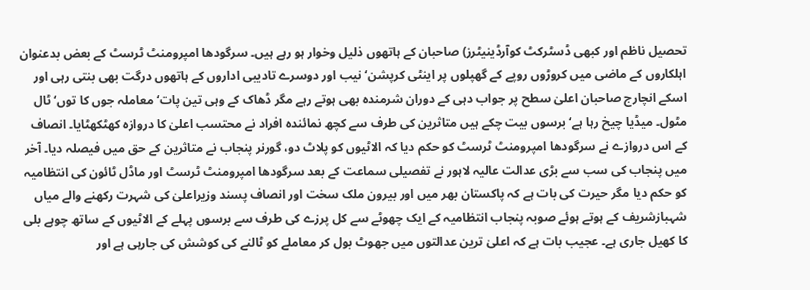تحصیل ناظم اور کبھی ڈسٹرکٹ کوآرڈینیٹرز) صاحبان کے ہاتھوں ذلیل وخوار ہو رہے ہیں۔ سرگودھا امپرومنٹ ٹرسٹ کے بعض بدعنوان اہلکاروں کے ماضی میں کروڑوں روپے کے گھپلوں پر اینٹی کرپشن‘ نیب اور دوسرے تادیبی اداروں کے ہاتھوں درگت بھی بنتی رہی اور اسکے انچارج صاحبان اعلیٰ سطح پر جواب دہی کے دوران شرمندہ بھی ہوتے رہے مگر ڈھاک کے وہی تین پات‘ معاملہ جوں کا توں‘ ٹال مٹول۔ میڈیا چیخ رہا ہے‘ برسوں بیت چکے ہیں متاثرین کی طرف سے کچھ نمائندہ افراد نے محتسب اعلیٰ کا دروازہ کھٹکھٹایا۔ انصاف کے اس دروازے نے سرگودھا امپرومنٹ ٹرسٹ کو حکم دیا کہ الاٹیوں کو پلاٹ دو، گورنر پنجاب نے متاثرین کے حق میں فیصلہ دیا۔ آخر میں پنجاب کی سب سے بڑی عدالت عالیہ لاہور نے تفصیلی سماعت کے بعد سرگودھا امپرومنٹ ٹرسٹ اور ماڈل ٹائون کی انتظامیہ کو حکم دیا مگر حیرت کی بات ہے کہ پاکستان بھر میں اور بیرون ملک سخت اور انصاف پسند وزیراعلیٰ کی شہرت رکھنے والے میاں شہبازشریف کے ہوتے ہوئے صوبہ پنجاب انتظامیہ کے ایک چھوٹے سے کل پرزے کی طرف سے برسوں پہلے کے الاٹیوں کے ساتھ چوہے بلی کا کھیل جاری ہے۔ عجیب بات ہے کہ اعلیٰ ترین عدالتوں میں جھوٹ بول کر معاملے کو ٹالنے کی کوشش کی جارہی ہے اور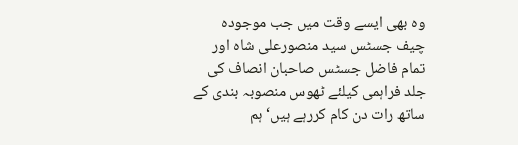وہ بھی ایسے وقت میں جب موجودہ چیف جسٹس سید منصورعلی شاہ اور تمام فاضل جسٹس صاحبان انصاف کی جلد فراہمی کیلئے ٹھوس منصوبہ بندی کے ساتھ رات دن کام کررہے ہیں‘ ہم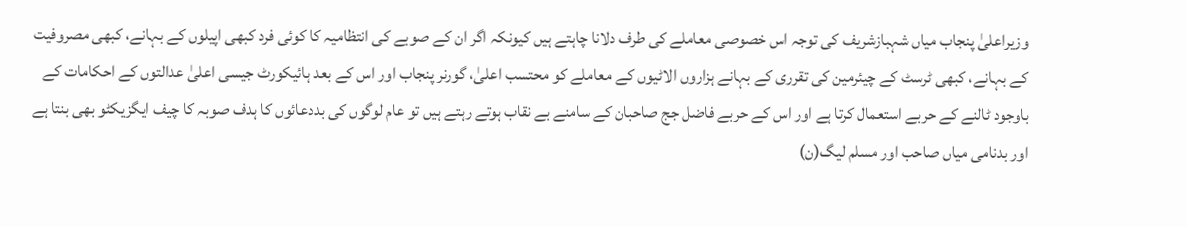وزیراعلیٰ پنجاب میاں شہبازشریف کی توجہ اس خصوصی معاملے کی طرف دلانا چاہتے ہیں کیونکہ اگر ان کے صوبے کی انتظامیہ کا کوئی فرد کبھی اپیلوں کے بہانے، کبھی مصروفیت کے بہانے، کبھی ٹرسٹ کے چیئرمین کی تقرری کے بہانے ہزاروں الاٹیوں کے معاملے کو محتسب اعلیٰ، گورنر پنجاب اور اس کے بعد ہائیکورٹ جیسی اعلیٰ عدالتوں کے احکامات کے باوجود ٹالنے کے حربے استعمال کرتا ہے اور اس کے حربے فاضل جج صاحبان کے سامنے بے نقاب ہوتے رہتے ہیں تو عام لوگوں کی بددعائوں کا ہدف صوبہ کا چیف ایگزیکٹو بھی بنتا ہے اور بدنامی میاں صاحب اور مسلم لیگ(ن)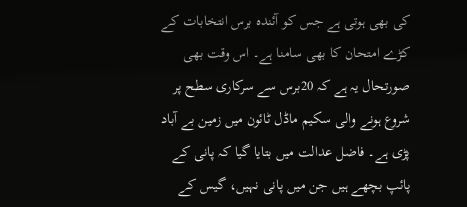کی بھی ہوتی ہے جس کو آئندہ برس انتخابات کے کڑے امتحان کا بھی سامنا ہے۔ اس وقت بھی صورتحال یہ ہے کہ 20برس سے سرکاری سطح پر شروع ہونے والی سکیم ماڈل ٹائون میں زمین بے آباد پڑی ہے۔ فاضل عدالت میں بتایا گیا کہ پانی کے پائپ بچھے ہیں جن میں پانی نہیں، گیس کے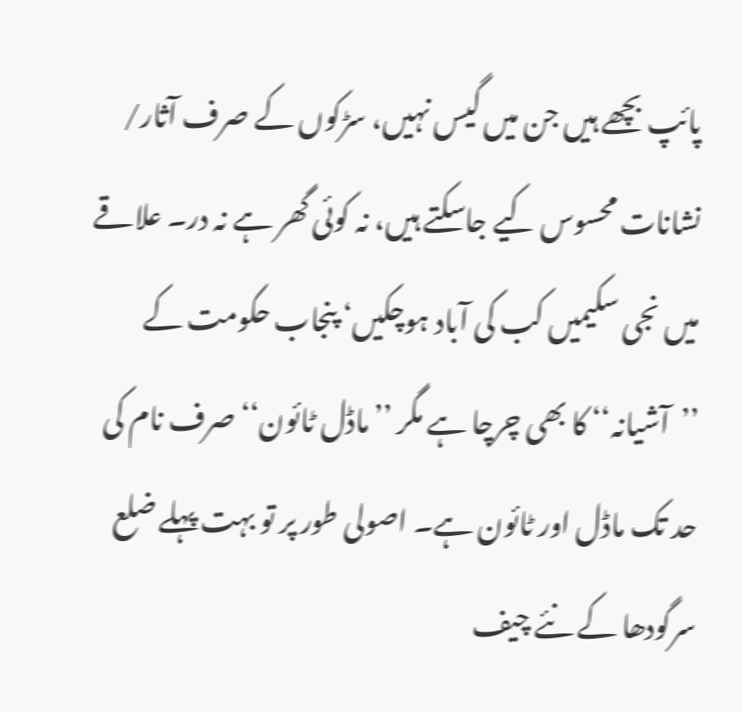پائپ بچھے ہیں جن میں گیس نہیں، سڑکوں کے صرف آثار/ نشانات محسوس کیے جاسکتے ہیں، نہ کوئی گھر ہے نہ در۔ علاقے میں نجی سکیمیں کب کی آباد ہوچکیں‘ پنجاب حکومت کے ’’آشیانہ‘‘ کا بھی چرچا ہے مگر ’’ماڈل ٹائون‘‘ صرف نام کی حد تک ماڈل اور ٹائون ہے۔ اصولی طور پر تو بہت پہلے ضلع سرگودھا کے نئے چیف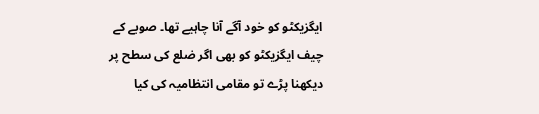ایگزیکٹو کو خود آگے آنا چاہیے تھا۔ صوبے کے چیف ایگزیکٹو کو بھی اگر ضلع کی سطح پر دیکھنا پڑے تو مقامی انتظامیہ کی کیا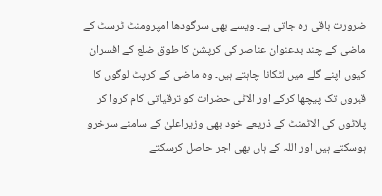ضرورت باقی رہ جاتی ہے۔ ویسے بھی سرگودھا امپرومنٹ ٹرسٹ کے ماضی کے چند بدعنوان عناصر کی کرپشن کا طوق ضلع کے افسران کیوں اپنے گلے میں لٹکانا چاہتے ہیں۔ وہ ماضی کے کرپٹ لوگوں کا قبروں تک پیچھا کرکے اور الاٹی حضرات کو ترقیاتی کام کروا کر پلاٹوں کی الاٹمنٹ کے ذریعے خود بھی وزیراعلیٰ کے سامنے سرخرو ہوسکتے ہیں اور اللہ کے ہاں بھی اجر حاصل کرسکتے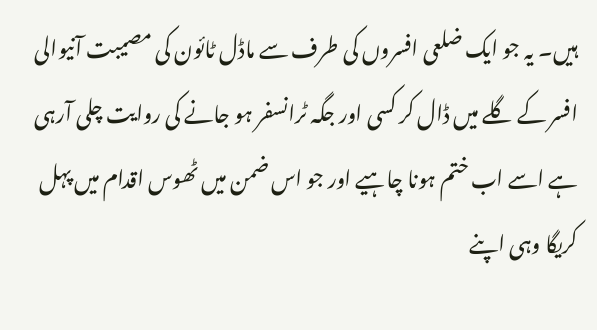ہیں۔ یہ جو ایک ضلعی افسروں کی طرف سے ماڈل ٹائون کی مصیبت آنیوالی افسر کے گلے میں ڈال کر کسی اور جگہ ٹرانسفر ہو جانے کی روایت چلی آرہی ہے اسے اب ختم ہونا چاہیے اور جو اس ضمن میں ٹھوس اقدام میں پہل کریگا وہی اپنے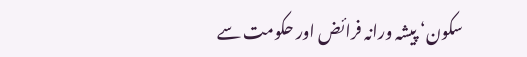سکون‘ پیشہ ورانہ فرائض اور حکومت سے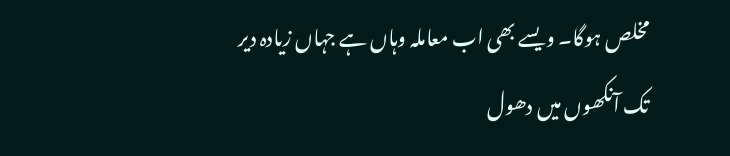مخلص ہوگا۔ ویسے بھی اب معاملہ وہاں ہے جہاں زیادہ دیر تک آنکھوں میں دھول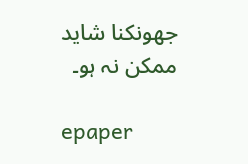جھونکنا شاید ممکن نہ ہو۔

epaper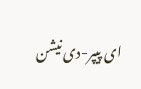ای پیپر-دی نیشن